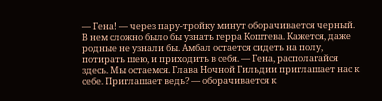— Гена! — через пару-тройку минут оборачивается черный. В нем сложно было бы узнать герра Коштева. Кажется, даже родные не узнали бы. Амбал остается сидеть на полу, потирать шею, и приходить в себя. — Гена, располагайся здесь. Мы остаемся. Глава Ночной Гильдии приглашает нас к себе. Приглашает ведь? — оборачивается к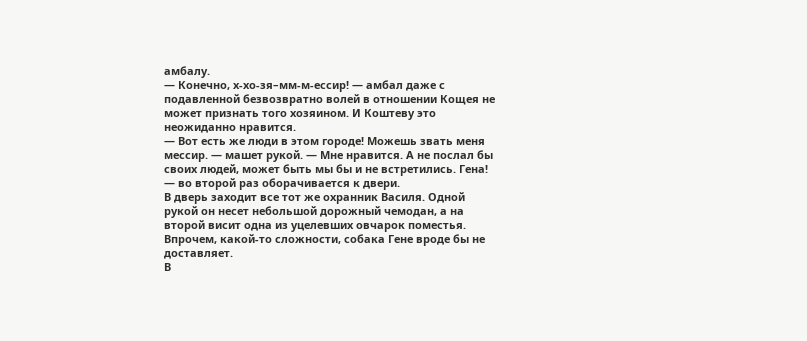амбалу.
— Конечно, х-хо-зя–мм-м-ессир! — амбал даже с подавленной безвозвратно волей в отношении Кощея не может признать того хозяином. И Коштеву это неожиданно нравится.
— Вот есть же люди в этом городе! Можешь звать меня мессир. — машет рукой. — Мне нравится. А не послал бы своих людей, может быть мы бы и не встретились. Гена! — во второй раз оборачивается к двери.
В дверь заходит все тот же охранник Василя. Одной рукой он несет небольшой дорожный чемодан, а на второй висит одна из уцелевших овчарок поместья. Впрочем, какой-то сложности, собака Гене вроде бы не доставляет.
В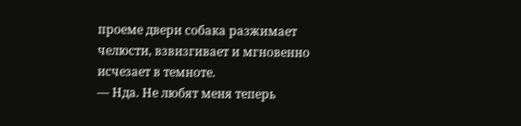проеме двери собака разжимает челюсти, взвизгивает и мгновенно исчезает в темноте.
— Нда. Не любят меня теперь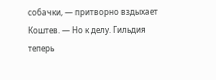собачки, — притворно вздыхает Коштев. — Но к делу. Гильдия теперь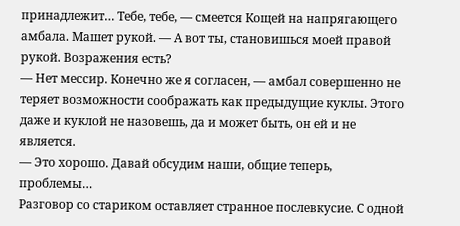принадлежит… Тебе, тебе, — смеется Кощей на напрягающего амбала. Машет рукой. — А вот ты, становишься моей правой рукой. Возражения есть?
— Нет мессир. Конечно же я согласен, — амбал совершенно не теряет возможности соображать как предыдущие куклы. Этого даже и куклой не назовешь, да и может быть, он ей и не является.
— Это хорошо. Давай обсудим наши, общие теперь, проблемы…
Разговор со стариком оставляет странное послевкусие. С одной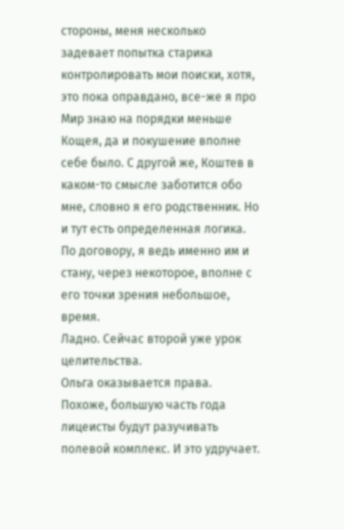стороны, меня несколько задевает попытка старика контролировать мои поиски, хотя, это пока оправдано, все-же я про Мир знаю на порядки меньше Кощея, да и покушение вполне себе было. С другой же, Коштев в каком-то смысле заботится обо мне, словно я его родственник. Но и тут есть определенная логика. По договору, я ведь именно им и стану, через некоторое, вполне с его точки зрения небольшое, время.
Ладно. Сейчас второй уже урок целительства.
Ольга оказывается права. Похоже, большую часть года лицеисты будут разучивать полевой комплекс. И это удручает.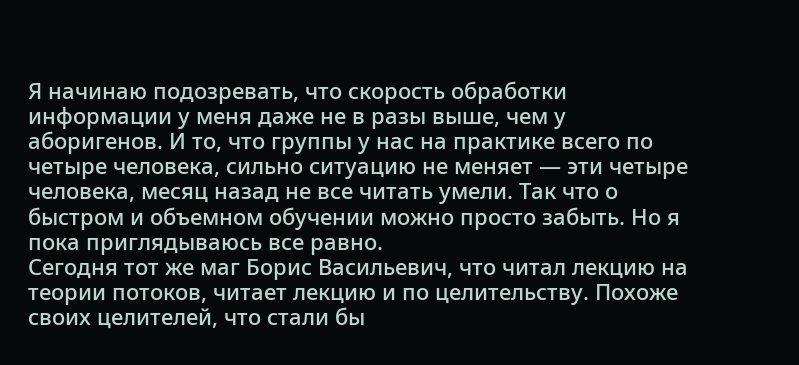Я начинаю подозревать, что скорость обработки информации у меня даже не в разы выше, чем у аборигенов. И то, что группы у нас на практике всего по четыре человека, сильно ситуацию не меняет — эти четыре человека, месяц назад не все читать умели. Так что о быстром и объемном обучении можно просто забыть. Но я пока приглядываюсь все равно.
Сегодня тот же маг Борис Васильевич, что читал лекцию на теории потоков, читает лекцию и по целительству. Похоже своих целителей, что стали бы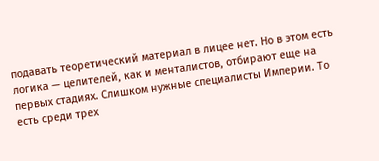подавать теоретический материал в лицее нет. Но в этом есть логика — целителей, как и менталистов, отбирают еще на первых стадиях. Слишком нужные специалисты Империи. То есть среди трех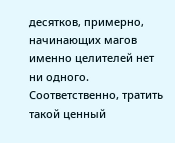десятков, примерно, начинающих магов именно целителей нет ни одного. Соответственно, тратить такой ценный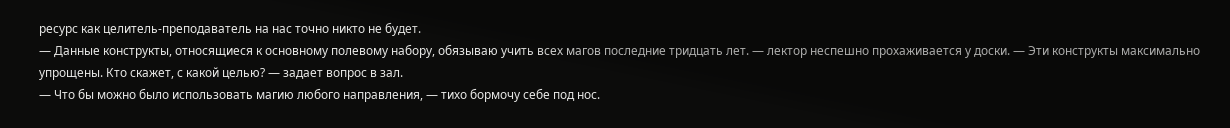ресурс как целитель-преподаватель на нас точно никто не будет.
— Данные конструкты, относящиеся к основному полевому набору, обязываю учить всех магов последние тридцать лет. — лектор неспешно прохаживается у доски. — Эти конструкты максимально упрощены. Кто скажет, с какой целью? — задает вопрос в зал.
— Что бы можно было использовать магию любого направления, — тихо бормочу себе под нос.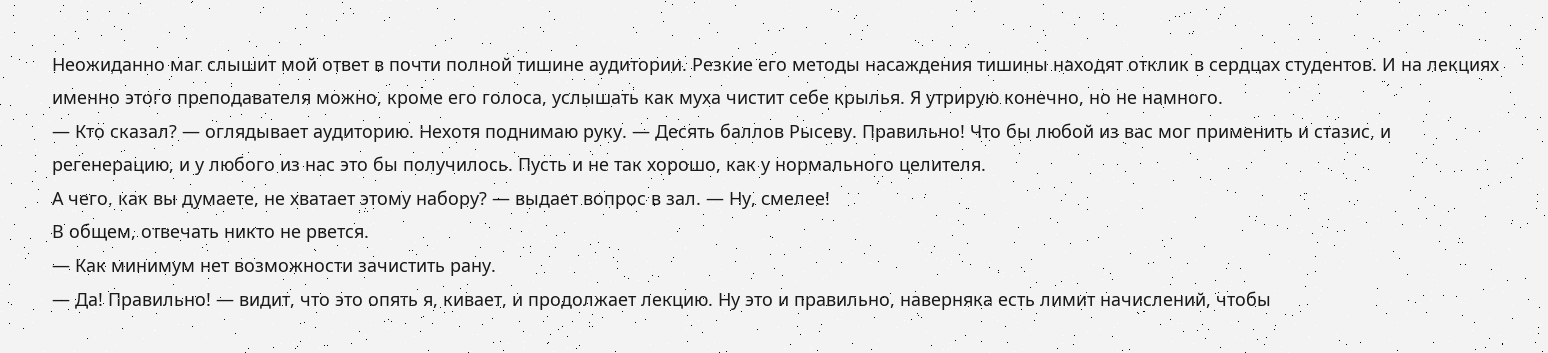Неожиданно маг слышит мой ответ в почти полной тишине аудитории. Резкие его методы насаждения тишины находят отклик в сердцах студентов. И на лекциях именно этого преподавателя можно, кроме его голоса, услышать как муха чистит себе крылья. Я утрирую конечно, но не намного.
— Кто сказал? — оглядывает аудиторию. Нехотя поднимаю руку. — Десять баллов Рысеву. Правильно! Что бы любой из вас мог применить и стазис, и регенерацию, и у любого из нас это бы получилось. Пусть и не так хорошо, как у нормального целителя.
А чего, как вы думаете, не хватает этому набору? — выдает вопрос в зал. — Ну, смелее!
В общем, отвечать никто не рвется.
— Как минимум нет возможности зачистить рану.
— Да! Правильно! — видит, что это опять я, кивает, и продолжает лекцию. Ну это и правильно, наверняка есть лимит начислений, чтобы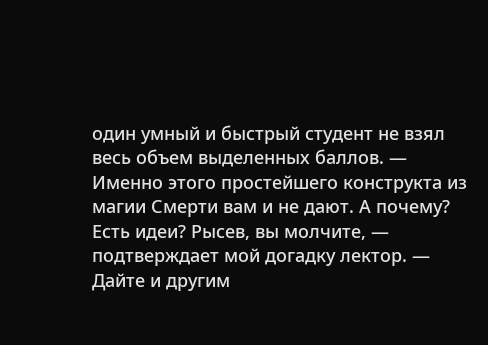один умный и быстрый студент не взял весь объем выделенных баллов. — Именно этого простейшего конструкта из магии Смерти вам и не дают. А почему? Есть идеи? Рысев, вы молчите, — подтверждает мой догадку лектор. — Дайте и другим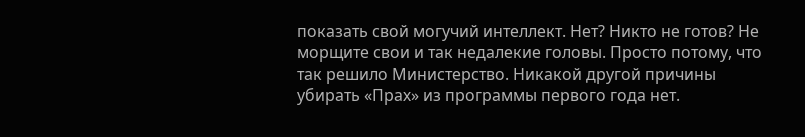показать свой могучий интеллект. Нет? Никто не готов? Не морщите свои и так недалекие головы. Просто потому, что так решило Министерство. Никакой другой причины убирать «Прах» из программы первого года нет.